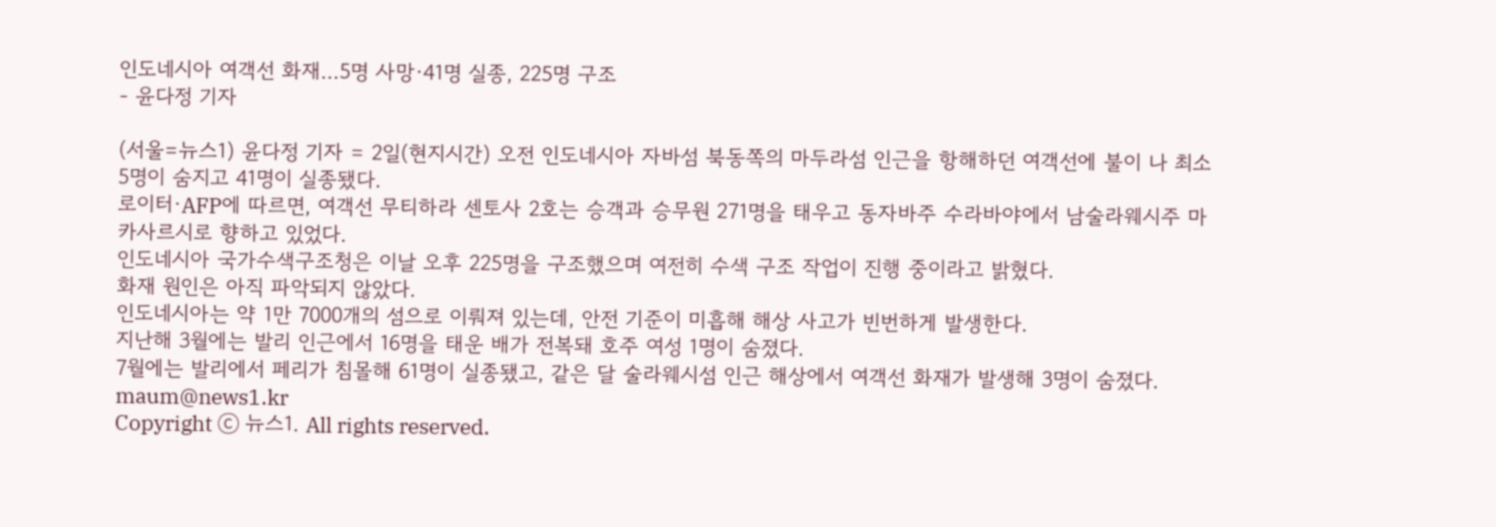인도네시아 여객선 화재…5명 사망·41명 실종, 225명 구조
- 윤다정 기자

(서울=뉴스1) 윤다정 기자 = 2일(현지시간) 오전 인도네시아 자바섬 북동쪽의 마두라섬 인근을 항해하던 여객선에 불이 나 최소 5명이 숨지고 41명이 실종됐다.
로이터·AFP에 따르면, 여객선 무티하라 센토사 2호는 승객과 승무원 271명을 태우고 동자바주 수라바야에서 남술라웨시주 마카사르시로 향하고 있었다.
인도네시아 국가수색구조청은 이날 오후 225명을 구조했으며 여전히 수색 구조 작업이 진행 중이라고 밝혔다.
화재 원인은 아직 파악되지 않았다.
인도네시아는 약 1만 7000개의 섬으로 이뤄져 있는데, 안전 기준이 미흡해 해상 사고가 빈번하게 발생한다.
지난해 3월에는 발리 인근에서 16명을 태운 배가 전복돼 호주 여성 1명이 숨졌다.
7월에는 발리에서 페리가 침몰해 61명이 실종됐고, 같은 달 술라웨시섬 인근 해상에서 여객선 화재가 발생해 3명이 숨졌다.
maum@news1.kr
Copyright ⓒ 뉴스1. All rights reserved.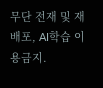무단 전재 및 재배포, AI학습 이용금지.